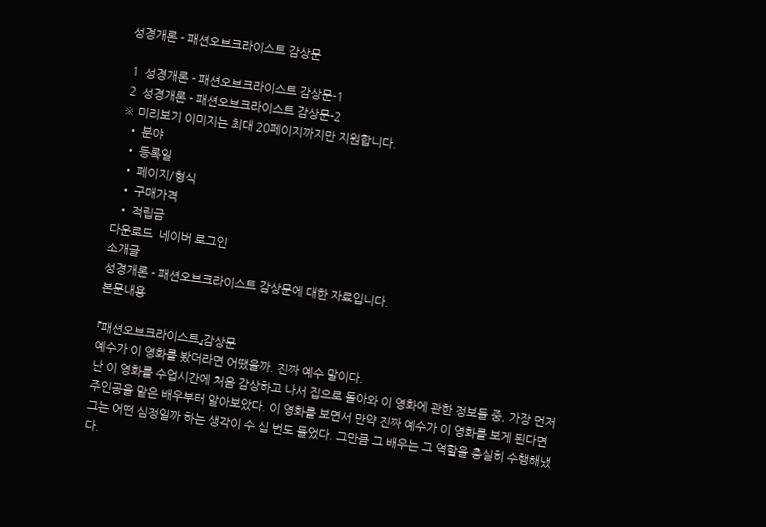성경개론 - 패션오브크라이스트 감상문

 1  성경개론 - 패션오브크라이스트 감상문-1
 2  성경개론 - 패션오브크라이스트 감상문-2
※ 미리보기 이미지는 최대 20페이지까지만 지원합니다.
  • 분야
  • 등록일
  • 페이지/형식
  • 구매가격
  • 적립금
다운로드  네이버 로그인
소개글
성경개론 - 패션오브크라이스트 감상문에 대한 자료입니다.
본문내용

『패션오브크라이스트』감상문
예수가 이 영화를 봤더라면 어땠을까. 진짜 예수 말이다.
난 이 영화를 수업시간에 처음 감상하고 나서 집으로 돌아와 이 영화에 관한 정보들 중, 가장 먼저 주인공을 맡은 배우부터 알아보았다. 이 영화를 보면서 만약 진짜 예수가 이 영화를 보게 된다면 그는 어떤 심정일까 하는 생각이 수 십 번도 들었다. 그만큼 그 배우는 그 역할을 충실히 수행해냈다.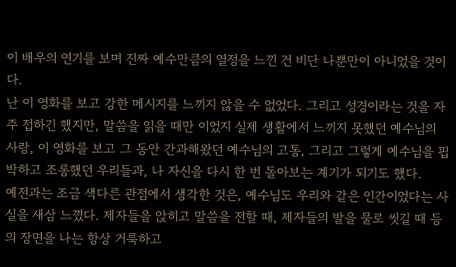이 배우의 연기를 보며 진짜 예수만큼의 열정을 느낀 건 비단 나뿐만이 아니었을 것이다.
난 이 영화를 보고 강한 메시지를 느끼지 않을 수 없었다. 그리고 성경이라는 것을 자주 접하긴 했지만, 말씀을 읽을 때만 이었지 실제 생활에서 느끼지 못했던 예수님의 사랑, 이 영화를 보고 그 동안 간과해왔던 예수님의 고통, 그리고 그렇게 예수님을 핍박하고 조롱했던 우리들과, 나 자신을 다시 한 번 돌아보는 계기가 되기도 했다.
예전과는 조금 색다른 관점에서 생각한 것은, 예수님도 우리와 같은 인간이었다는 사실을 새삼 느꼈다. 제자들을 앉히고 말씀을 전할 때, 제자들의 발을 물로 씻길 때 등의 장면을 나는 항상 거룩하고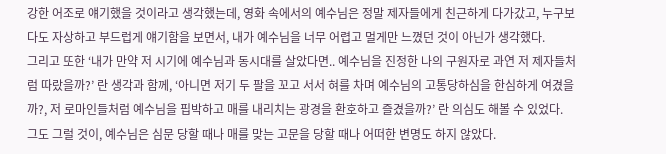강한 어조로 얘기했을 것이라고 생각했는데, 영화 속에서의 예수님은 정말 제자들에게 친근하게 다가갔고, 누구보다도 자상하고 부드럽게 얘기함을 보면서, 내가 예수님을 너무 어렵고 멀게만 느꼈던 것이 아닌가 생각했다.
그리고 또한 ‘내가 만약 저 시기에 예수님과 동시대를 살았다면.. 예수님을 진정한 나의 구원자로 과연 저 제자들처럼 따랐을까?’ 란 생각과 함께, ‘아니면 저기 두 팔을 꼬고 서서 혀를 차며 예수님의 고통당하심을 한심하게 여겼을까?, 저 로마인들처럼 예수님을 핍박하고 매를 내리치는 광경을 환호하고 즐겼을까?’ 란 의심도 해볼 수 있었다. 그도 그럴 것이, 예수님은 심문 당할 때나 매를 맞는 고문을 당할 때나 어떠한 변명도 하지 않았다.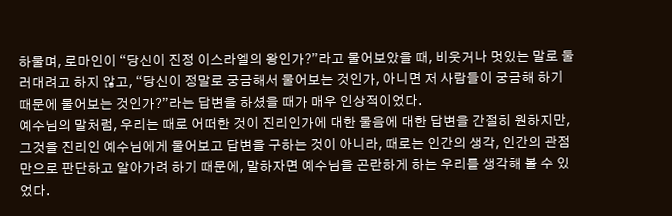하물며, 로마인이 “당신이 진정 이스라엘의 왕인가?”라고 물어보았을 때, 비웃거나 멋있는 말로 둘러대려고 하지 않고, “당신이 정말로 궁금해서 물어보는 것인가, 아니면 저 사람들이 궁금해 하기 때문에 물어보는 것인가?”라는 답변을 하셨을 때가 매우 인상적이었다.
예수님의 말처럼, 우리는 때로 어떠한 것이 진리인가에 대한 물음에 대한 답변을 간절히 원하지만, 그것을 진리인 예수님에게 물어보고 답변을 구하는 것이 아니라, 때로는 인간의 생각, 인간의 관점만으로 판단하고 알아가려 하기 때문에, 말하자면 예수님을 곤란하게 하는 우리를 생각해 볼 수 있었다.